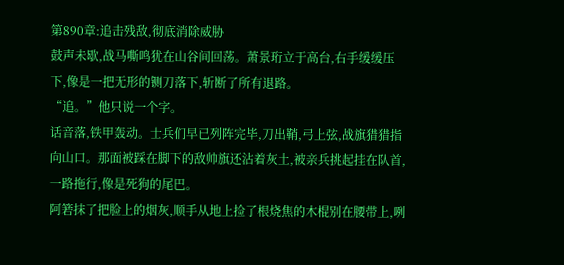第890章:追击残敌,彻底消除威胁
鼓声未歇,战马嘶鸣犹在山谷间回荡。萧景珩立于高台,右手缓缓压下,像是一把无形的铡刀落下,斩断了所有退路。
“追。”他只说一个字。
话音落,铁甲轰动。士兵们早已列阵完毕,刀出鞘,弓上弦,战旗猎猎指向山口。那面被踩在脚下的敌帅旗还沾着灰土,被亲兵挑起挂在队首,一路拖行,像是死狗的尾巴。
阿箬抹了把脸上的烟灰,顺手从地上捡了根烧焦的木棍别在腰带上,咧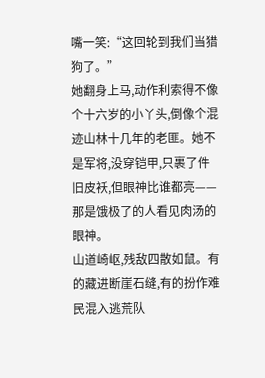嘴一笑:“这回轮到我们当猎狗了。”
她翻身上马,动作利索得不像个十六岁的小丫头,倒像个混迹山林十几年的老匪。她不是军将,没穿铠甲,只裹了件旧皮袄,但眼神比谁都亮——那是饿极了的人看见肉汤的眼神。
山道崎岖,残敌四散如鼠。有的藏进断崖石缝,有的扮作难民混入逃荒队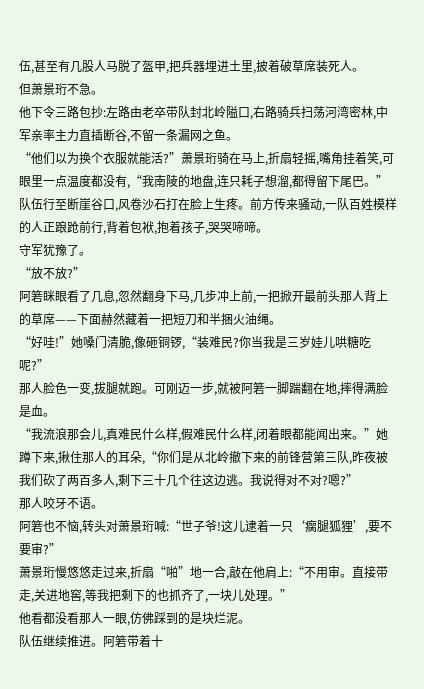伍,甚至有几股人马脱了盔甲,把兵器埋进土里,披着破草席装死人。
但萧景珩不急。
他下令三路包抄:左路由老卒带队封北岭隘口,右路骑兵扫荡河湾密林,中军亲率主力直插断谷,不留一条漏网之鱼。
“他们以为换个衣服就能活?”萧景珩骑在马上,折扇轻摇,嘴角挂着笑,可眼里一点温度都没有,“我南陵的地盘,连只耗子想溜,都得留下尾巴。”
队伍行至断崖谷口,风卷沙石打在脸上生疼。前方传来骚动,一队百姓模样的人正踉跄前行,背着包袱,抱着孩子,哭哭啼啼。
守军犹豫了。
“放不放?”
阿箬眯眼看了几息,忽然翻身下马,几步冲上前,一把掀开最前头那人背上的草席——下面赫然藏着一把短刀和半捆火油绳。
“好哇!”她嗓门清脆,像砸铜锣,“装难民?你当我是三岁娃儿哄糖吃呢?”
那人脸色一变,拔腿就跑。可刚迈一步,就被阿箬一脚踹翻在地,摔得满脸是血。
“我流浪那会儿,真难民什么样,假难民什么样,闭着眼都能闻出来。”她蹲下来,揪住那人的耳朵,“你们是从北岭撤下来的前锋营第三队,昨夜被我们砍了两百多人,剩下三十几个往这边逃。我说得对不对?嗯?”
那人咬牙不语。
阿箬也不恼,转头对萧景珩喊:“世子爷!这儿逮着一只‘瘸腿狐狸’,要不要审?”
萧景珩慢悠悠走过来,折扇“啪”地一合,敲在他肩上:“不用审。直接带走,关进地窖,等我把剩下的也抓齐了,一块儿处理。”
他看都没看那人一眼,仿佛踩到的是块烂泥。
队伍继续推进。阿箬带着十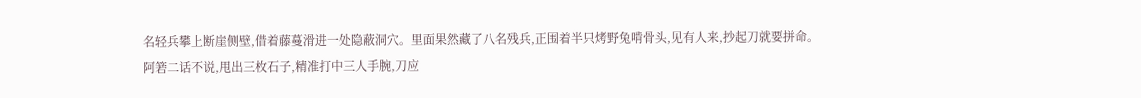名轻兵攀上断崖侧壁,借着藤蔓滑进一处隐蔽洞穴。里面果然藏了八名残兵,正围着半只烤野兔啃骨头,见有人来,抄起刀就要拼命。
阿箬二话不说,甩出三枚石子,精准打中三人手腕,刀应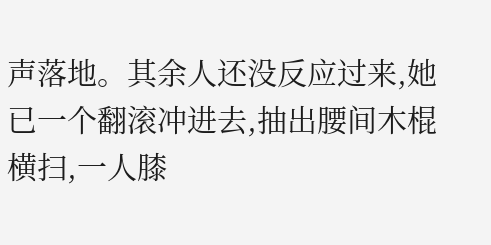声落地。其余人还没反应过来,她已一个翻滚冲进去,抽出腰间木棍横扫,一人膝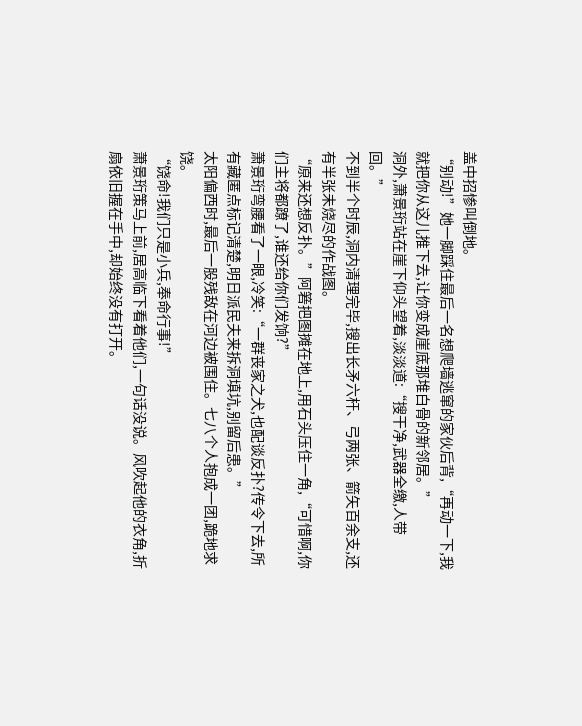盖中招惨叫倒地。
“别动!”她一脚踩住最后一名想爬墙逃窜的家伙后背,“再动一下,我就把你从这儿推下去,让你变成崖底那堆白骨的新邻居。”
洞外,萧景珩站在崖下仰头望着,淡淡道:“搜干净,武器全缴,人带回。”
不到半个时辰,洞内清理完毕,搜出长矛六杆、弓两张、箭矢百余支,还有半张未烧尽的作战图。
“原来还想反扑。”阿箬把图摊在地上,用石头压住一角,“可惜啊,你们主将都蹽了,谁还给你们发饷?”
萧景珩弯腰看了一眼,冷笑:“一群丧家之犬,也配谈反扑?传令下去,所有藏匿点标记清楚,明日派民夫来拆洞填坑,别留后患。”
太阳偏西时,最后一股残敌在河边被围住。七八个人抱成一团,跪地求饶。
“饶命!我们只是小兵,奉命行事!”
萧景珩策马上前,居高临下看着他们,一句话没说。风吹起他的衣角,折扇依旧握在手中,却始终没有打开。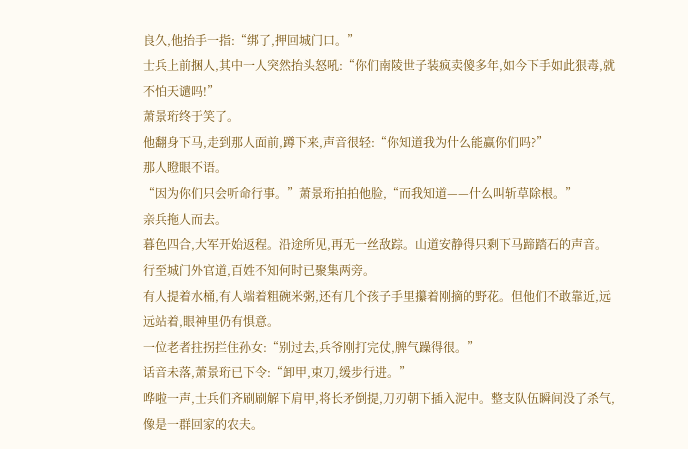良久,他抬手一指:“绑了,押回城门口。”
士兵上前捆人,其中一人突然抬头怒吼:“你们南陵世子装疯卖傻多年,如今下手如此狠毒,就不怕天谴吗!”
萧景珩终于笑了。
他翻身下马,走到那人面前,蹲下来,声音很轻:“你知道我为什么能赢你们吗?”
那人瞪眼不语。
“因为你们只会听命行事。”萧景珩拍拍他脸,“而我知道——什么叫斩草除根。”
亲兵拖人而去。
暮色四合,大军开始返程。沿途所见,再无一丝敌踪。山道安静得只剩下马蹄踏石的声音。
行至城门外官道,百姓不知何时已聚集两旁。
有人提着水桶,有人端着粗碗米粥,还有几个孩子手里攥着刚摘的野花。但他们不敢靠近,远远站着,眼神里仍有惧意。
一位老者拄拐拦住孙女:“别过去,兵爷刚打完仗,脾气躁得很。”
话音未落,萧景珩已下令:“卸甲,束刀,缓步行进。”
哗啦一声,士兵们齐刷刷解下肩甲,将长矛倒提,刀刃朝下插入泥中。整支队伍瞬间没了杀气,像是一群回家的农夫。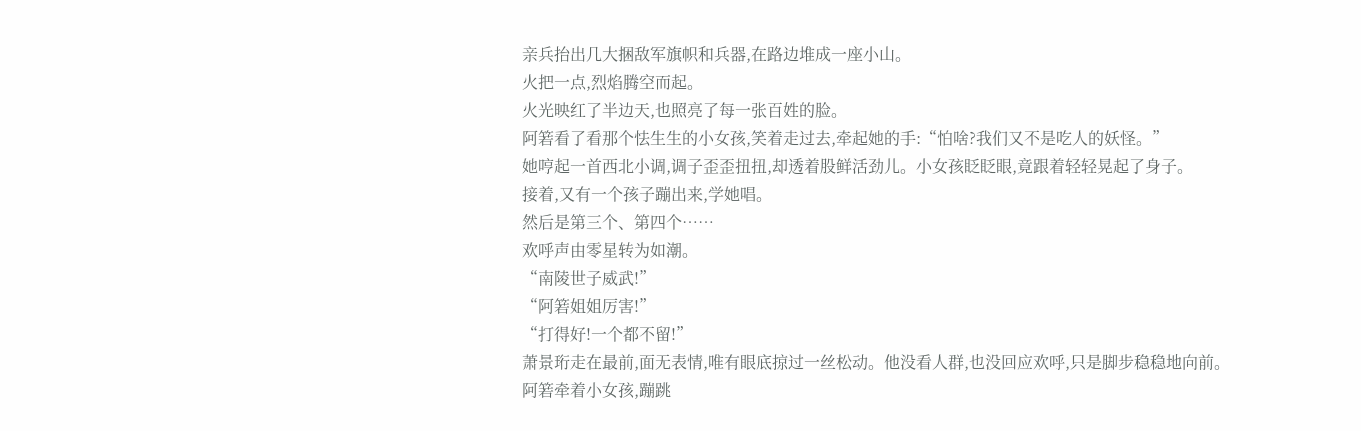亲兵抬出几大捆敌军旗帜和兵器,在路边堆成一座小山。
火把一点,烈焰腾空而起。
火光映红了半边天,也照亮了每一张百姓的脸。
阿箬看了看那个怯生生的小女孩,笑着走过去,牵起她的手:“怕啥?我们又不是吃人的妖怪。”
她哼起一首西北小调,调子歪歪扭扭,却透着股鲜活劲儿。小女孩眨眨眼,竟跟着轻轻晃起了身子。
接着,又有一个孩子蹦出来,学她唱。
然后是第三个、第四个……
欢呼声由零星转为如潮。
“南陵世子威武!”
“阿箬姐姐厉害!”
“打得好!一个都不留!”
萧景珩走在最前,面无表情,唯有眼底掠过一丝松动。他没看人群,也没回应欢呼,只是脚步稳稳地向前。
阿箬牵着小女孩,蹦跳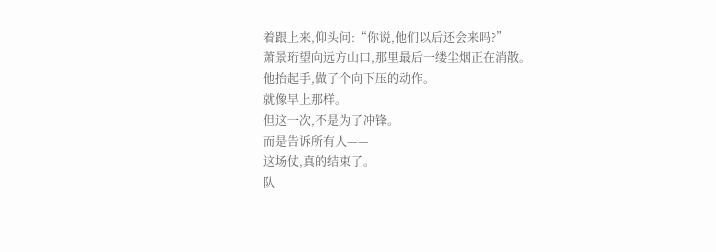着跟上来,仰头问:“你说,他们以后还会来吗?”
萧景珩望向远方山口,那里最后一缕尘烟正在消散。
他抬起手,做了个向下压的动作。
就像早上那样。
但这一次,不是为了冲锋。
而是告诉所有人——
这场仗,真的结束了。
队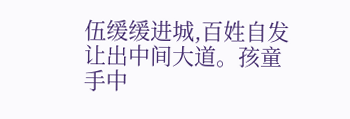伍缓缓进城,百姓自发让出中间大道。孩童手中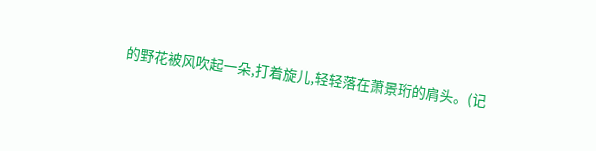的野花被风吹起一朵,打着旋儿,轻轻落在萧景珩的肩头。(记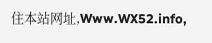住本站网址,Www.WX52.info,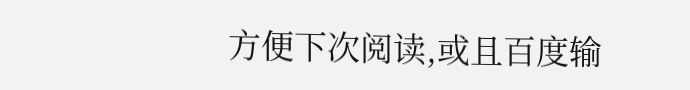方便下次阅读,或且百度输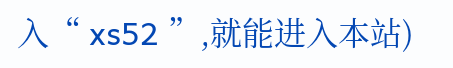入“ xs52 ”,就能进入本站)